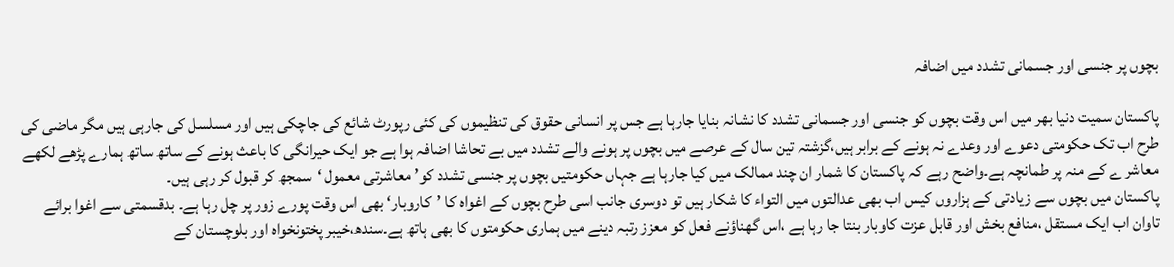بچوں پر جنسی اور جسمانی تشدد میں اضافہ

پاکستان سمیت دنیا بھر میں اس وقت بچوں کو جنسی اور جسمانی تشدد کا نشانہ بنایا جارہا ہے جس پر انسانی حقوق کی تنظیموں کی کئی رپورٹ شائع کی جاچکی ہیں اور مسلسل کی جارہی ہیں مگر ماضی کی طرح اب تک حکومتی دعوے اور وعدے نہ ہونے کے برابر ہیں،گزشتہ تین سال کے عرصے میں بچوں پر ہونے والے تشدد میں بے تحاشا اضافہ ہوا ہے جو ایک حیرانگی کا باعث ہونے کے ساتھ ساتھ ہمارے پڑھے لکھے معاشر ے کے منہ پر طمانچہ ہے۔واضح رہے کہ پاکستان کا شمار ان چند ممالک میں کیا جارہا ہے جہاں حکومتیں بچوں پر جنسی تشدد کو’ معاشرتی معمول ‘سمجھ کر قبول کر رہی ہیں۔
پاکستان میں بچوں سے زیادتی کے ہزاروں کیس اب بھی عدالتوں میں التواء کا شکار ہیں تو دوسری جانب اسی طرح بچوں کے اغواہ کا ’کاروبار‘ بھی اس وقت پورے زور پر چل رہا ہے۔ بدقسمتی سے اغوا برائے تاوان اب ایک مستقل ،منافع بخش اور قابل عزت کاوبار بنتا جا رہا ہے ،اس گھناؤنے فعل کو معزز رتبہ دینے میں ہماری حکومتوں کا بھی ہاتھ ہے۔سندھ،خیبر پختونخواہ اور بلوچستان کے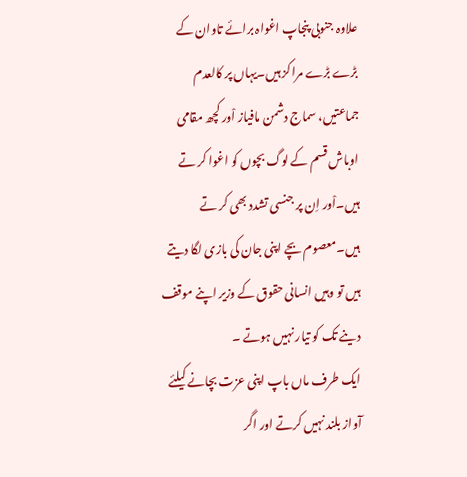علاوہ جنوبی پنجاپ اغواہ برائے تاوان کے بڑے بڑے مراکز ہیں۔یہاں پر کالعدم جماعتیں، سماج دشمن مافیاز اْور کچھ مقامی اوباش قسم کے لوگ بچوں کو اغوا کر تے ہیں۔اْور اِن پر جنسی تشدد بھی کر تے ہیں۔معصوم بچے اپنی جان کی بازی لگا دیتے ہیں تو وہیں انسانی حقوق کے وزیر اپنے موقف دینے تک کو تیار نہیں ہوتے ۔
ایک طرف ماں باپ اپنی عزت بچانے کیلئے آواز بلند نہیں کرتے اور اگر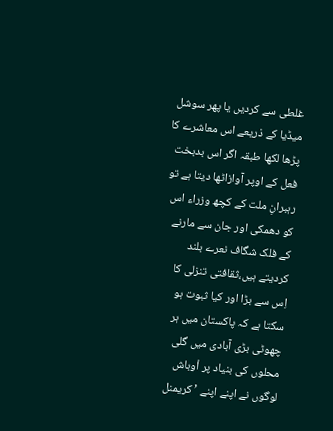غلطی سے کردیں یا پھر سوشل میڈیا کے ذریعے اس معاشرے کا پڑھا لکھا طبقہ اگر اس بدبخت فعل کے اوپر آوازاٹھا دیتا ہے تو رہبرانِ ملت کے کچھ وزراء اس کو دھمکی اور جان سے مارنے کے فلک شگاف نعرے بلند کردیتے ہیں،ثقافتی تنزلی کا اِس سے بڑا اور کیا ثبوت ہو سکتا ہے کہ پاکستان میں ہر چھوٹی بڑی آبادی میں گلی محلوں کی بنیاد پر اْوباش لوگوں نے اپنے اپنے ’ کریمنل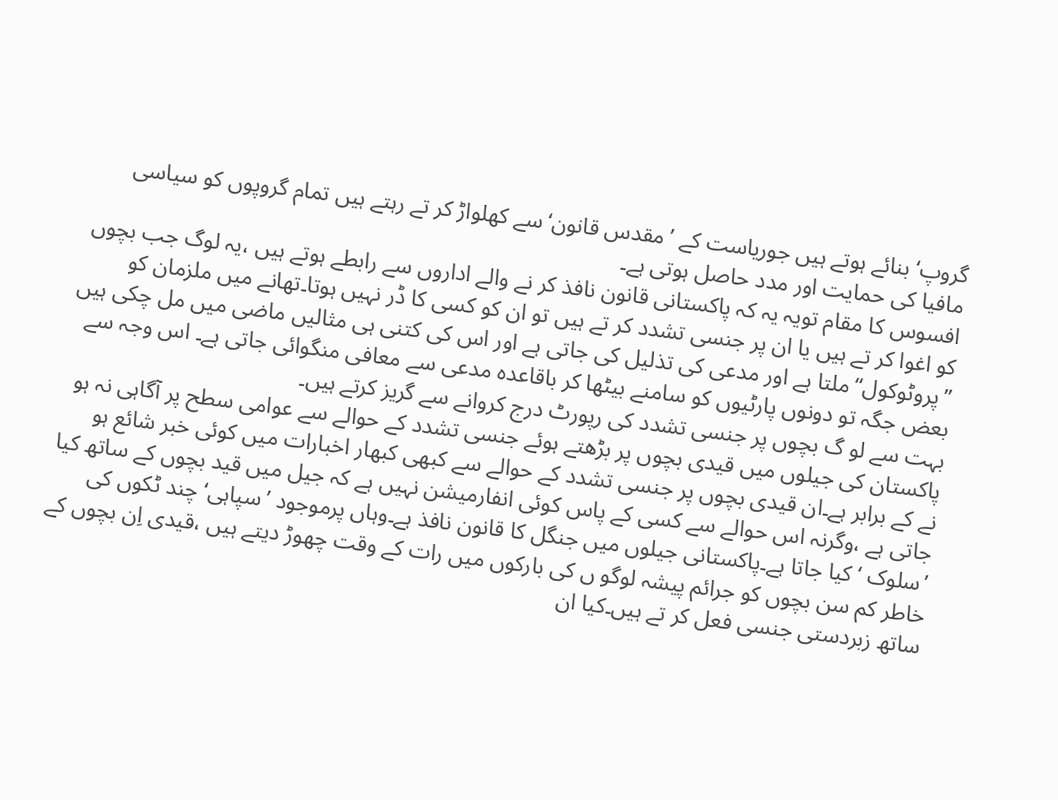گروپ‘ بنائے ہوتے ہیں جوریاست کے ’مقدس قانون‘سے کھلواڑ کر تے رہتے ہیں تمام گروپوں کو سیاسی مافیا کی حمایت اور مدد حاصل ہوتی ہے۔
افسوس کا مقام تویہ یہ کہ پاکستانی قانون نافذ کر نے والے اداروں سے رابطے ہوتے ہیں ،یہ لوگ جب بچوں کو اغوا کر تے ہیں یا ان پر جنسی تشدد کر تے ہیں تو ان کو کسی کا ڈر نہیں ہوتا۔تھانے میں ملزمان کو ’’پروٹوکول‘‘ملتا ہے اور مدعی کی تذلیل کی جاتی ہے اور اس کی کتنی ہی مثالیں ماضی میں مل چکی ہیں بعض جگہ تو دونوں پارٹیوں کو سامنے بیٹھا کر باقاعدہ مدعی سے معافی منگوائی جاتی ہے۔ اس وجہ سے بہت سے لو گ بچوں پر جنسی تشدد کی رپورٹ درج کروانے سے گریز کرتے ہیں۔
پاکستان کی جیلوں میں قیدی بچوں پر بڑھتے ہوئے جنسی تشدد کے حوالے سے عوامی سطح پر آگاہی نہ ہو نے کے برابر ہے۔ان قیدی بچوں پر جنسی تشدد کے حوالے سے کبھی کبھار اخبارات میں کوئی خبر شائع ہو جاتی ہے ،وگرنہ اس حوالے سے کسی کے پاس کوئی انفارمیشن نہیں ہے کہ جیل میں قید بچوں کے ساتھ کیا ’سلوک ‘ کیا جاتا ہے۔پاکستانی جیلوں میں جنگل کا قانون نافذ ہے۔وہاں پرموجود ’سپاہی‘ چند ٹکوں کی خاطر کم سن بچوں کو جرائم پیشہ لوگو ں کی بارکوں میں رات کے وقت چھوڑ دیتے ہیں ،قیدی اِن بچوں کے ساتھ زبردستی جنسی فعل کر تے ہیں۔کیا ان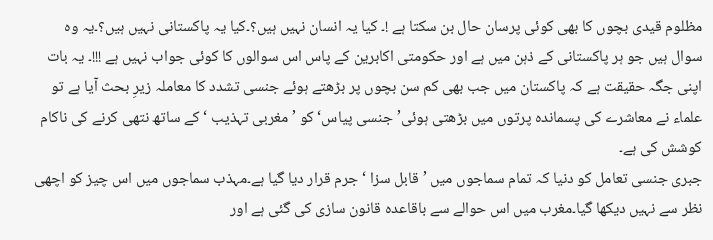مظلوم قیدی بچوں کا بھی کوئی پرسان حال بن سکتا ہے !۔ کیا یہ انسان نہیں ہیں؟۔کیا یہ پاکستانی نہیں ہیں؟۔یہ وہ سوال ہیں جو ہر پاکستانی کے ذہن میں ہے اور حکومتی اکابرین کے پاس اس سوالوں کا کوئی جواب نہیں ہے !!!۔ یہ بات اپنی جگہ حقیقت ہے کہ پاکستان میں جب بھی کم سن بچوں پر بڑھتے ہوئے جنسی تشدد کا معاملہ زیرِ بحث آیا ہے تو علماء نے معاشرے کی پسماندہ پرتوں میں بڑھتی ہوئی’جنسی پیاس‘ کو ’مغربی تہذیب ‘کے ساتھ نتھی کرنے کی ناکام کوشش کی ہے۔
جبری جنسی تعامل کو دنیا کہ تمام سماجوں میں ’قابل سزا ‘ جرم قرار دیا گیا ہے۔مہذب سماجوں میں اس چیز کو اچھی نظر سے نہیں دیکھا گیا۔مغرب میں اس حوالے سے باقاعدہ قانون سازی کی گئی ہے اور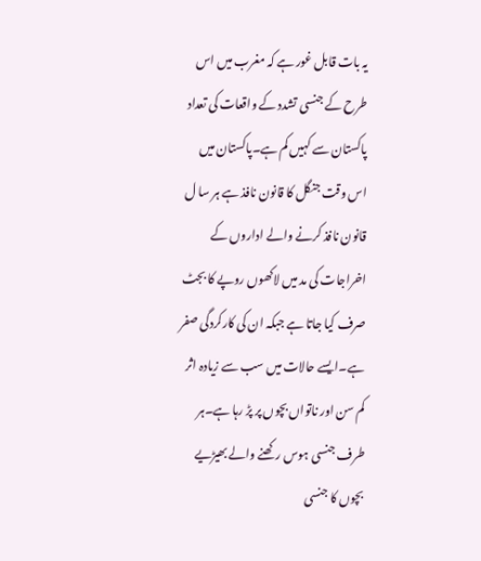یہ بات قابل غور ہے کہ مغرب میں اس طرح کے جنسی تشدد کے واقعات کی تعداد پاکستان سے کہیں کم ہے۔پاکستان میں اس وقت جنگل کا قانون نافذ ہے ہر سا ل قانون نافذ کرنے والے اداروں کے اخراجات کی مد میں لاکھوں روپے کا بجٹ صرف کیا جاتا ہے جبکہ ان کی کارکردگی صفر ہے۔ایسے حالات میں سب سے زیادہ اثر کم سن اور ناتواں بچوں پر پڑ رہا ہے۔ہر طرف جنسی ہوس رکھنے والے بھیڑیے بچوں کا جنسی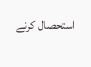استحصال کرنے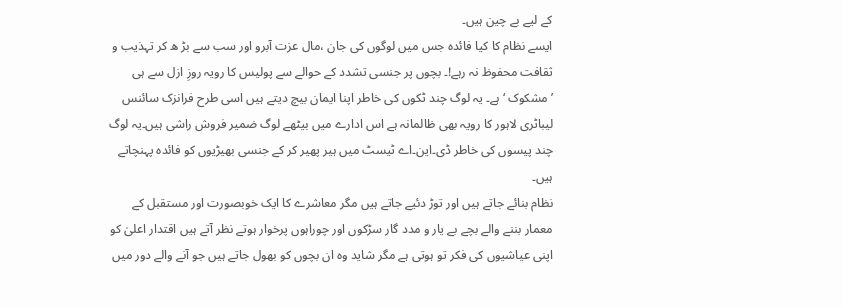کے لیے بے چین ہیں۔
ایسے نظام کا کیا فائدہ جس میں لوگوں کی جان ،مال عزت آبرو اور سب سے بڑ ھ کر تہذیب و ثقافت محفوظ نہ رہے!۔ بچوں پر جنسی تشدد کے حوالے سے پولیس کا رویہ روزِ ازل سے ہی ’مشکوک ‘ ہے۔ یہ لوگ چند ٹکوں کی خاطر اپنا ایمان بیچ دیتے ہیں اسی طرح فرانزک سائنس لیباٹری لاہور کا رویہ بھی ظالمانہ ہے اس ادارے میں بیٹھے لوگ ضمیر فروش راشی ہیں۔یہ لوگ چند پیسوں کی خاطر ڈی۔این۔اے ٹیسٹ میں ہیر پھیر کر کے جنسی بھیڑیوں کو فائدہ پہنچاتے ہیں۔
نظام بنائے جاتے ہیں اور توڑ دئیے جاتے ہیں مگر معاشرے کا ایک خوبصورت اور مستقبل کے معمار بننے والے بچے بے یار و مدد گار سڑکوں اور چوراہوں پرخوار ہوتے نظر آتے ہیں اقتدار اعلیٰ کو اپنی عیاشیوں کی فکر تو ہوتی ہے مگر شاید وہ ان بچوں کو بھول جاتے ہیں جو آنے والے دور میں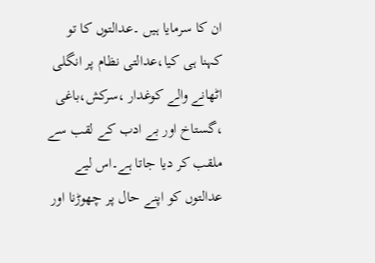ان کا سرمایا ہیں ۔عدالتوں کا تو کہنا ہی کیا،عدالتی نظام پر انگلی اٹھانے والے کوغدار ،سرکش،باغی ،گستاخ اور بے ادب کے لقب سے ملقب کر دیا جاتا ہے۔اس لیے عدالتوں کو اپنے حال پر چھوڑنا اور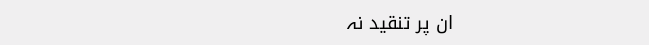ان پر تنقید نہ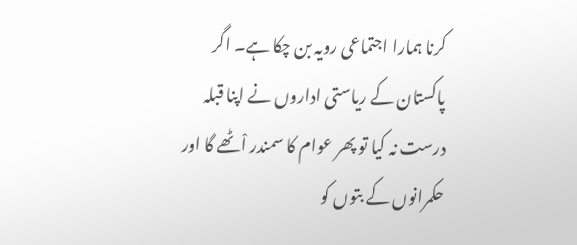کرنا ہمارا اجتماعی رویہ بن چکا ہے۔ اگر پاکستان کے ریاستی اداروں نے اپنا قبلہ درست نہ کیا تو پھر عوام کا سمندر اْٹھے گا اور حکمرانوں کے بتوں کو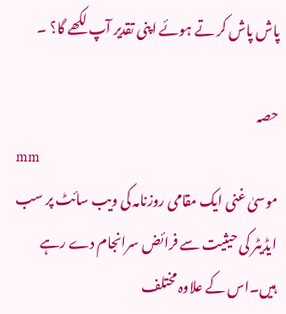پاش پاش کر تے ہوئے اپنی تقدیر آپ لکھے گا؟ ۔

حصہ
mm
موسیٰ غنی ایک مقامی روزنامہ کی ویب سائٹ پر سب ایڈیٹر کی حیثیت سے فرائض سرانجام دے رہے ہیں۔اس کے علاوہ مختلف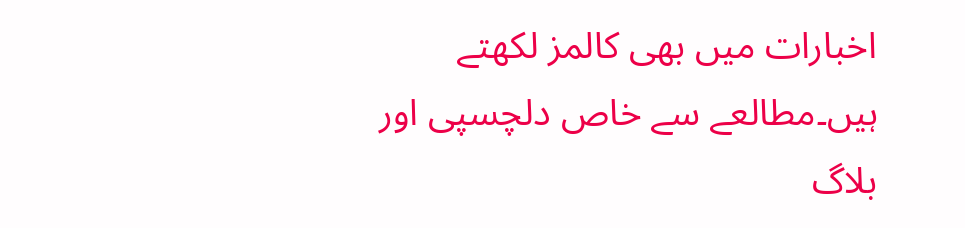اخبارات میں بھی کالمز لکھتے ہیں۔مطالعے سے خاص دلچسپی اور بلاگ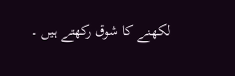لکھنے کا شوق رکھتے ہیں ۔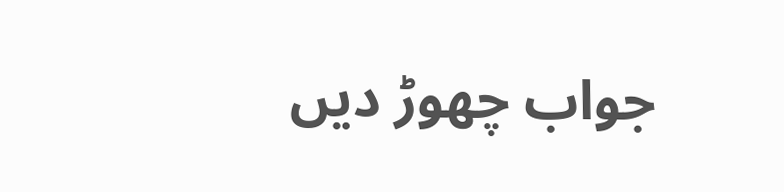جواب چھوڑ دیں